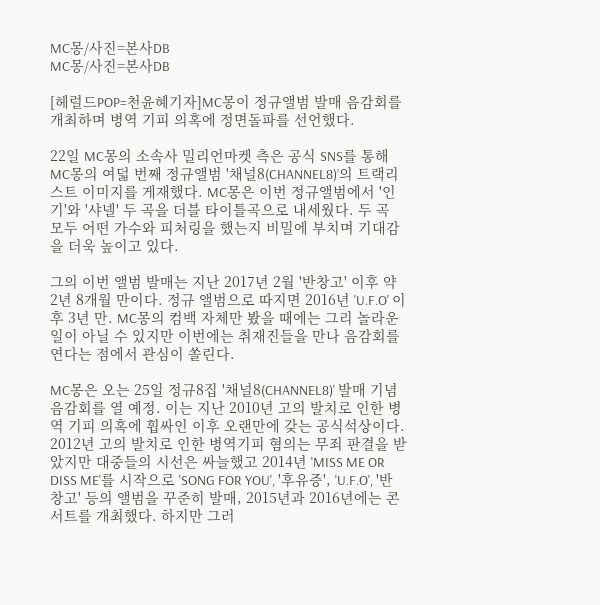MC몽/사진=본사DB
MC몽/사진=본사DB

[헤럴드POP=천윤혜기자]MC몽이 정규앨범 발매 음감회를 개최하며 병역 기피 의혹에 정면돌파를 선언했다.

22일 MC몽의 소속사 밀리언마켓 측은 공식 SNS를 통해 MC몽의 여덟 번째 정규앨범 '채널8(CHANNEL8)’의 트랙리스트 이미지를 게재했다. MC몽은 이번 정규앨범에서 '인기'와 '샤넬' 두 곡을 더블 타이틀곡으로 내세웠다. 두 곡 모두 어떤 가수와 피처링을 했는지 비밀에 부치며 기대감을 더욱 높이고 있다.

그의 이번 앨범 발매는 지난 2017년 2월 '반창고' 이후 약 2년 8개월 만이다. 정규 앨범으로 따지면 2016년 'U.F.O' 이후 3년 만. MC몽의 컴백 자체만 봤을 때에는 그리 놀라운 일이 아닐 수 있지만 이번에는 취재진들을 만나 음감회를 연다는 점에서 관심이 쏠린다.

MC몽은 오는 25일 정규8집 '채널8(CHANNEL8)' 발매 기념 음감회를 열 예정. 이는 지난 2010년 고의 발치로 인한 병역 기피 의혹에 휩싸인 이후 오랜만에 갖는 공식석상이다. 2012년 고의 발치로 인한 병역기피 혐의는 무죄 판결을 받았지만 대중들의 시선은 싸늘했고 2014년 'MISS ME OR DISS ME'를 시작으로 'SONG FOR YOU', '후유증', 'U.F.O', '반창고' 등의 앨범을 꾸준히 발매, 2015년과 2016년에는 콘서트를 개최했다. 하지만 그러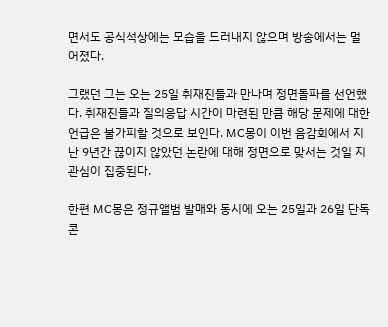면서도 공식석상에는 모습을 드러내지 않으며 방송에서는 멀어졌다.

그랬던 그는 오는 25일 취재진들과 만나며 정면돌파를 선언했다. 취재진들과 질의응답 시간이 마련된 만큼 해당 문제에 대한 언급은 불가피할 것으로 보인다. MC몽이 이번 음감회에서 지난 9년간 끊이지 않았던 논란에 대해 정면으로 맞서는 것일 지 관심이 집중된다.

한편 MC몽은 정규앨범 발매와 동시에 오는 25일과 26일 단독 콘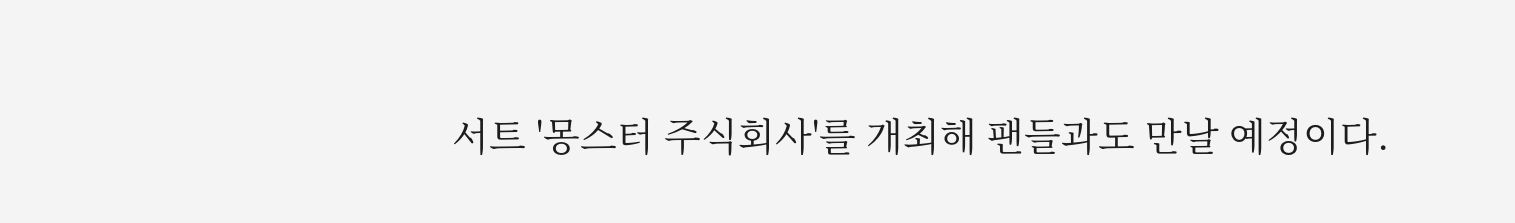서트 '몽스터 주식회사'를 개최해 팬들과도 만날 예정이다.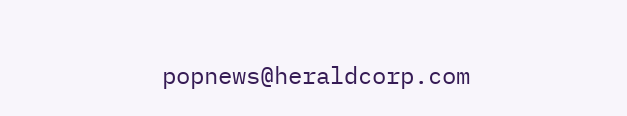popnews@heraldcorp.com